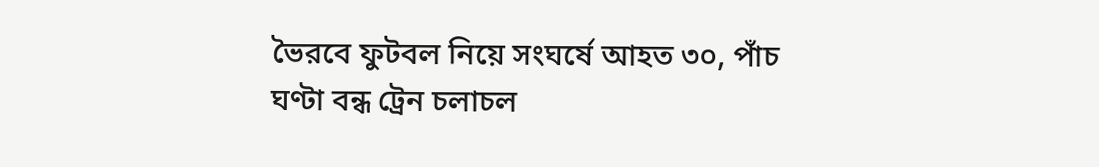ভৈরবে ফুটবল নিয়ে সংঘর্ষে আহত ৩০, পাঁচ ঘণ্টা বন্ধ ট্রেন চলাচল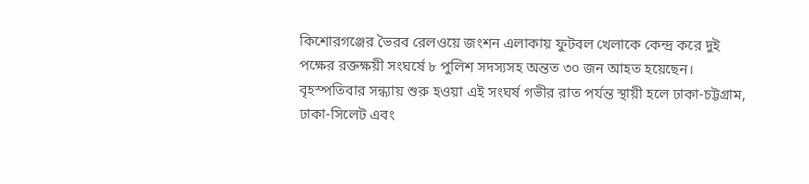কিশোরগঞ্জের ভৈরব রেলওয়ে জংশন এলাকায় ফুটবল খেলাকে কেন্দ্র করে দুই পক্ষের রক্তক্ষয়ী সংঘর্ষে ৮ পুলিশ সদস্যসহ অন্তত ৩০ জন আহত হয়েছেন। বৃহস্পতিবার সন্ধ্যায় শুরু হওয়া এই সংঘর্ষ গভীর রাত পর্যন্ত স্থায়ী হলে ঢাকা-চট্টগ্রাম, ঢাকা-সিলেট এবং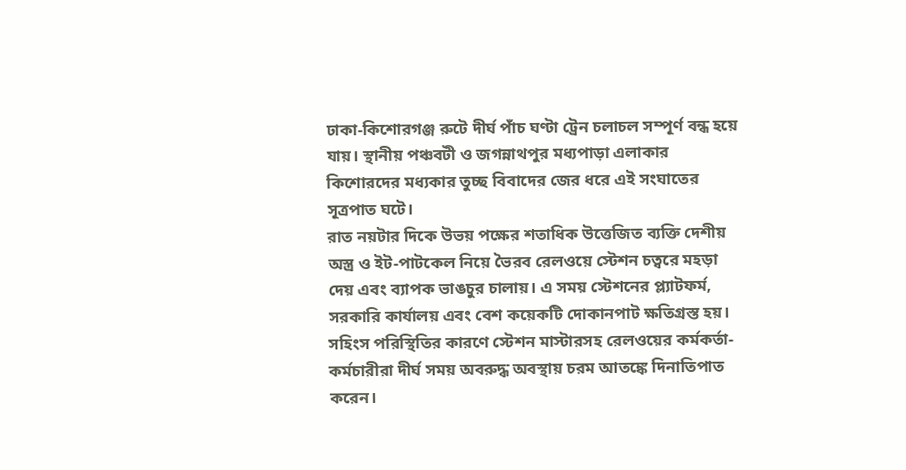ঢাকা-কিশোরগঞ্জ রুটে দীর্ঘ পাঁচ ঘণ্টা ট্রেন চলাচল সম্পূর্ণ বন্ধ হয়ে যায়। স্থানীয় পঞ্চবটী ও জগন্নাথপুর মধ্যপাড়া এলাকার কিশোরদের মধ্যকার তুচ্ছ বিবাদের জের ধরে এই সংঘাতের সূত্রপাত ঘটে।
রাত নয়টার দিকে উভয় পক্ষের শতাধিক উত্তেজিত ব্যক্তি দেশীয় অস্ত্র ও ইট-পাটকেল নিয়ে ভৈরব রেলওয়ে স্টেশন চত্বরে মহড়া দেয় এবং ব্যাপক ভাঙচুর চালায়। এ সময় স্টেশনের প্ল্যাটফর্ম, সরকারি কার্যালয় এবং বেশ কয়েকটি দোকানপাট ক্ষতিগ্রস্ত হয়। সহিংস পরিস্থিতির কারণে স্টেশন মাস্টারসহ রেলওয়ের কর্মকর্তা-কর্মচারীরা দীর্ঘ সময় অবরুদ্ধ অবস্থায় চরম আতঙ্কে দিনাতিপাত করেন।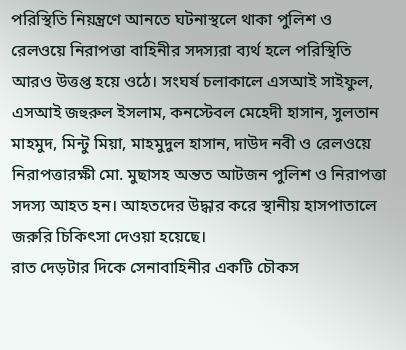পরিস্থিতি নিয়ন্ত্রণে আনতে ঘটনাস্থলে থাকা পুলিশ ও রেলওয়ে নিরাপত্তা বাহিনীর সদস্যরা ব্যর্থ হলে পরিস্থিতি আরও উত্তপ্ত হয়ে ওঠে। সংঘর্ষ চলাকালে এসআই সাইফুল, এসআই জহুরুল ইসলাম, কনস্টেবল মেহেদী হাসান, সুলতান মাহমুদ, মিন্টু মিয়া, মাহমুদুল হাসান, দাউদ নবী ও রেলওয়ে নিরাপত্তারক্ষী মো. মুছাসহ অন্তত আটজন পুলিশ ও নিরাপত্তা সদস্য আহত হন। আহতদের উদ্ধার করে স্থানীয় হাসপাতালে জরুরি চিকিৎসা দেওয়া হয়েছে।
রাত দেড়টার দিকে সেনাবাহিনীর একটি চৌকস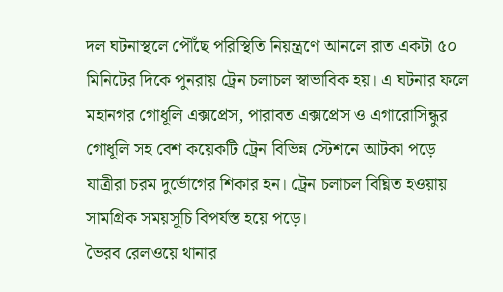দল ঘটনাস্থলে পৌঁছে পরিস্থিতি নিয়ন্ত্রণে আনলে রাত একটা ৫০ মিনিটের দিকে পুনরায় ট্রেন চলাচল স্বাভাবিক হয়। এ ঘটনার ফলে মহানগর গোধূলি এক্সপ্রেস, পারাবত এক্সপ্রেস ও এগারোসিন্ধুর গোধূলি সহ বেশ কয়েকটি ট্রেন বিভিন্ন স্টেশনে আটকা পড়ে যাত্রীরা চরম দুর্ভোগের শিকার হন। ট্রেন চলাচল বিঘ্নিত হওয়ায় সামগ্রিক সময়সূচি বিপর্যস্ত হয়ে পড়ে।
ভৈরব রেলওয়ে থানার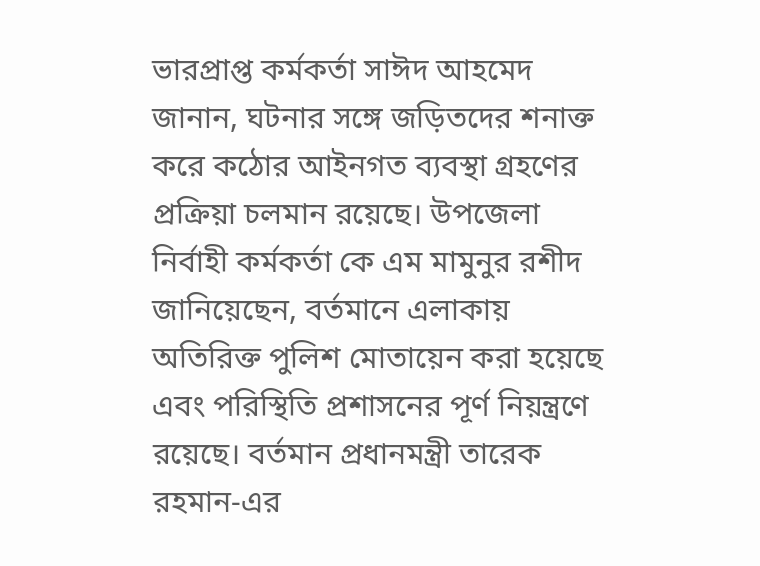ভারপ্রাপ্ত কর্মকর্তা সাঈদ আহমেদ জানান, ঘটনার সঙ্গে জড়িতদের শনাক্ত করে কঠোর আইনগত ব্যবস্থা গ্রহণের প্রক্রিয়া চলমান রয়েছে। উপজেলা নির্বাহী কর্মকর্তা কে এম মামুনুর রশীদ জানিয়েছেন, বর্তমানে এলাকায় অতিরিক্ত পুলিশ মোতায়েন করা হয়েছে এবং পরিস্থিতি প্রশাসনের পূর্ণ নিয়ন্ত্রণে রয়েছে। বর্তমান প্রধানমন্ত্রী তারেক রহমান-এর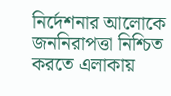নির্দেশনার আলোকে জননিরাপত্তা নিশ্চিত করতে এলাকায়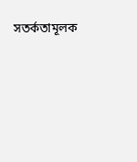সতর্কতামূলক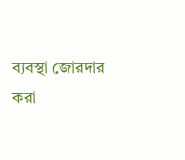ব্যবস্থা জোরদার করা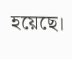হয়েছে।